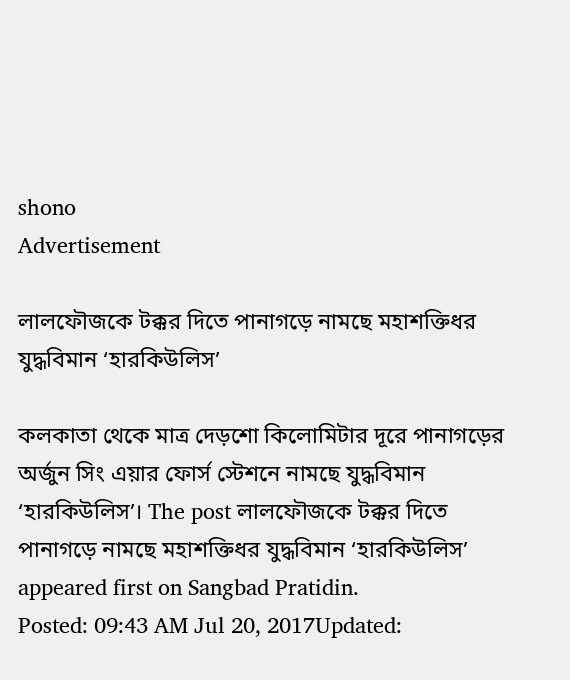shono
Advertisement

লালফৌজকে টক্কর দিতে পানাগড়ে নামছে মহাশক্তিধর যুদ্ধবিমান ‘হারকিউলিস’

কলকাতা থেকে মাত্র দেড়শো কিলোমিটার দূরে পানাগড়ের অর্জুন সিং এয়ার ফোর্স স্টেশনে নামছে যুদ্ধবিমান ‘হারকিউলিস’। The post লালফৌজকে টক্কর দিতে পানাগড়ে নামছে মহাশক্তিধর যুদ্ধবিমান ‘হারকিউলিস’ appeared first on Sangbad Pratidin.
Posted: 09:43 AM Jul 20, 2017Updated: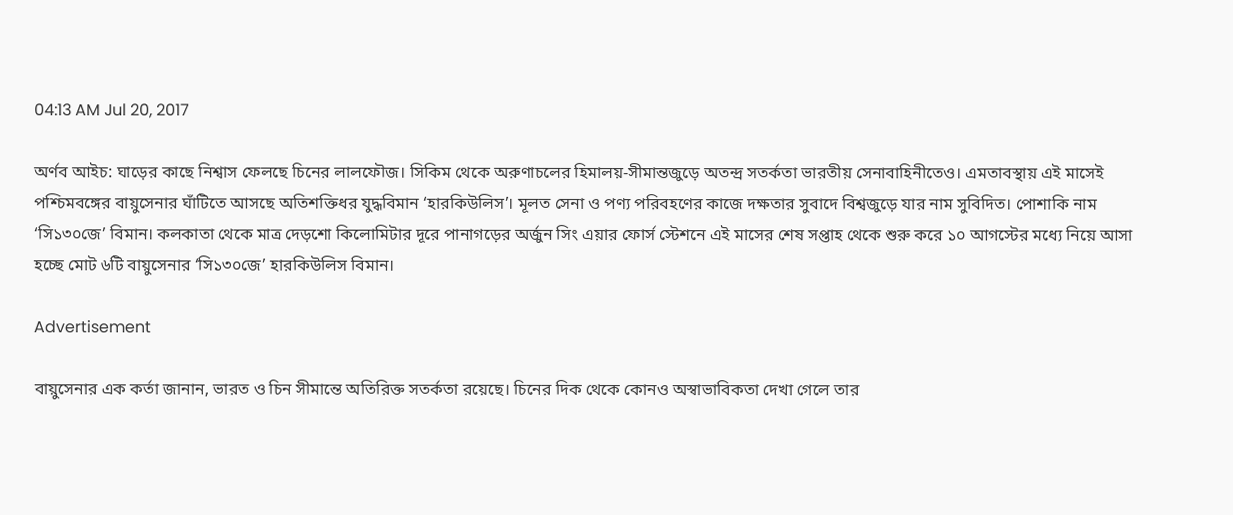04:13 AM Jul 20, 2017

অর্ণব আইচ: ঘাড়ের কাছে নিশ্বাস ফেলছে চিনের লালফৌজ। সিকিম থেকে অরুণাচলের হিমালয়-সীমান্তজুড়ে অতন্দ্র সতর্কতা ভারতীয় সেনাবাহিনীতেও। এমতাবস্থায় এই মাসেই পশ্চিমবঙ্গের বায়ুসেনার ঘাঁটিতে আসছে অতিশক্তিধর যুদ্ধবিমান ‘হারকিউলিস’। মূলত সেনা ও পণ্য পরিবহণের কাজে দক্ষতার সুবাদে বিশ্বজুড়ে যার নাম সুবিদিত। পোশাকি নাম ‘সি১৩০জে’ বিমান। কলকাতা থেকে মাত্র দেড়শো কিলোমিটার দূরে পানাগড়ের অর্জুন সিং এয়ার ফোর্স স্টেশনে এই মাসের শেষ সপ্তাহ থেকে শুরু করে ১০ আগস্টের মধ্যে নিয়ে আসা হচ্ছে মোট ৬টি বায়ুসেনার ‘সি১৩০জে’ হারকিউলিস বিমান।

Advertisement

বায়ুসেনার এক কর্তা জানান, ভারত ও চিন সীমান্তে অতিরিক্ত সতর্কতা রয়েছে। চিনের দিক থেকে কোনও অস্বাভাবিকতা দেখা গেলে তার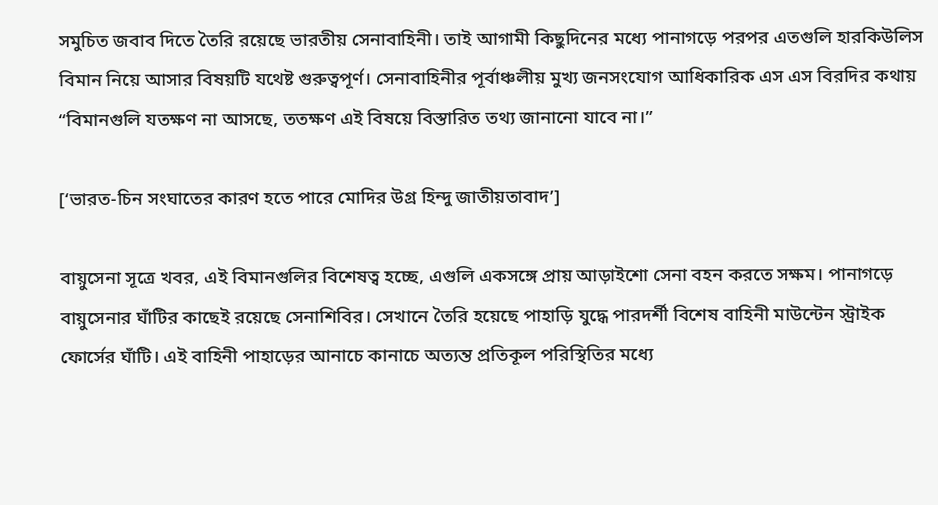সমুচিত জবাব দিতে তৈরি রয়েছে ভারতীয় সেনাবাহিনী। তাই আগামী কিছুদিনের মধ্যে পানাগড়ে পরপর এতগুলি হারকিউলিস বিমান নিয়ে আসার বিষয়টি যথেষ্ট গুরুত্বপূর্ণ। সেনাবাহিনীর পূর্বাঞ্চলীয় মুখ্য জনসংযোগ আধিকারিক এস এস বিরদির কথায় “বিমানগুলি যতক্ষণ না আসছে, ততক্ষণ এই বিষয়ে বিস্তারিত তথ্য জানানো যাবে না।”

[‘ভারত-চিন সংঘাতের কারণ হতে পারে মোদির উগ্র হিন্দু জাতীয়তাবাদ’]

বায়ুসেনা সূত্রে খবর, এই বিমানগুলির বিশেষত্ব হচ্ছে, এগুলি একসঙ্গে প্রায় আড়াইশো সেনা বহন করতে সক্ষম। পানাগড়ে বায়ুসেনার ঘাঁটির কাছেই রয়েছে সেনাশিবির। সেখানে তৈরি হয়েছে পাহাড়ি যুদ্ধে পারদর্শী বিশেষ বাহিনী মাউন্টেন স্ট্রাইক ফোর্সের ঘাঁটি। এই বাহিনী পাহাড়ের আনাচে কানাচে অত্যন্ত প্রতিকূল পরিস্থিতির মধ্যে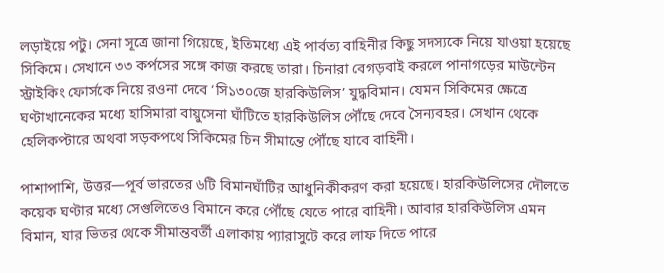লড়াইয়ে পটু। সেনা সূত্রে জানা গিয়েছে, ইতিমধ্যে এই পার্বত্য বাহিনীর কিছু সদস্যকে নিয়ে যাওয়া হয়েছে সিকিমে। সেখানে ৩৩ কর্পসের সঙ্গে কাজ করছে তারা। চিনারা বেগড়বাই করলে পানাগড়ের মাউন্টেন স্ট্রাইকিং ফোর্সকে নিয়ে রওনা দেবে ‘সি১৩০জে হারকিউলিস’ যুদ্ধবিমান। যেমন সিকিমের ক্ষেত্রে ঘণ্টাখানেকের মধ্যে হাসিমারা বায়ুসেনা ঘাঁটিতে হারকিউলিস পৌঁছে দেবে সৈন্যবহর। সেখান থেকে হেলিকপ্টারে অথবা সড়কপথে সিকিমের চিন সীমান্তে পৌঁছে যাবে বাহিনী।

পাশাপাশি, উত্তর—পূর্ব ভারতের ৬টি বিমানঘাঁটির আধুনিকীকরণ করা হয়েছে। হারকিউলিসের দৌলতে কয়েক ঘণ্টার মধ্যে সেগুলিতেও বিমানে করে পৌঁছে যেতে পারে বাহিনী। আবার হারকিউলিস এমন বিমান, যার ভিতর থেকে সীমান্তবর্তী এলাকায় প্যারাসুটে করে লাফ দিতে পারে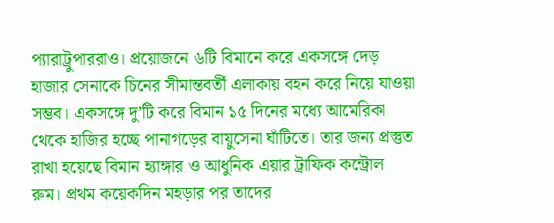প্যারাট্রুপাররাও। প্রয়োজনে ৬টি বিমানে করে একসঙ্গে দেড় হাজার সেনাকে চিনের সীমান্তবর্তী এলাকায় বহন করে নিয়ে যাওয়া সম্ভব। একসঙ্গে দু’টি করে বিমান ১৫ দিনের মধ্যে আমেরিকা থেকে হাজির হচ্ছে পানাগড়ের বায়ুসেনা ঘাঁটিতে। তার জন্য প্রস্তুত রাখা হয়েছে বিমান হ্যাঙ্গার ও আধুনিক এয়ার ট্রাফিক কন্ট্রোল রুম। প্রথম কয়েকদিন মহড়ার পর তাদের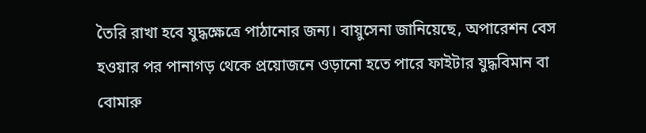তৈরি রাখা হবে যুদ্ধক্ষেত্রে পাঠানোর জন্য। বায়ুসেনা জানিয়েছে, অপারেশন বেস হওয়ার পর পানাগড় থেকে প্রয়োজনে ওড়ানো হতে পারে ফাইটার যুদ্ধবিমান বা বোমারু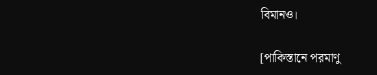বিমানও।

[পাকিস্তানে পরমাণু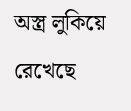অস্ত্র লুকিয়ে রেখেছে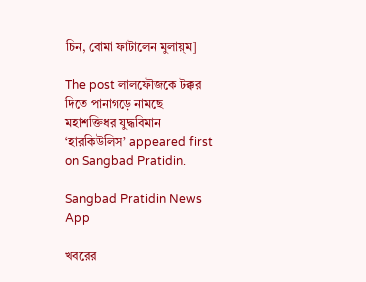চিন, বোমা ফাটালেন মুলায়্ম]

The post লালফৌজকে টক্কর দিতে পানাগড়ে নামছে মহাশক্তিধর যুদ্ধবিমান ‘হারকিউলিস’ appeared first on Sangbad Pratidin.

Sangbad Pratidin News App

খবরের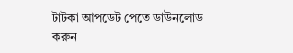টাটকা আপডেট পেতে ডাউনলোড করুন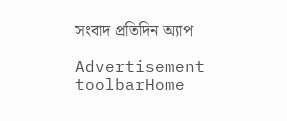সংবাদ প্রতিদিন অ্যাপ

Advertisement
toolbarHome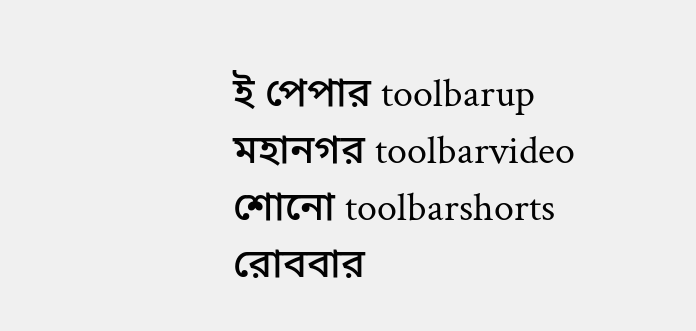ই পেপার toolbarup মহানগর toolbarvideo শোনো toolbarshorts রোববার